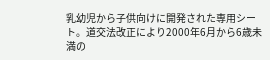乳幼児から子供向けに開発された専用シート。道交法改正により2000年6月から6歳未満の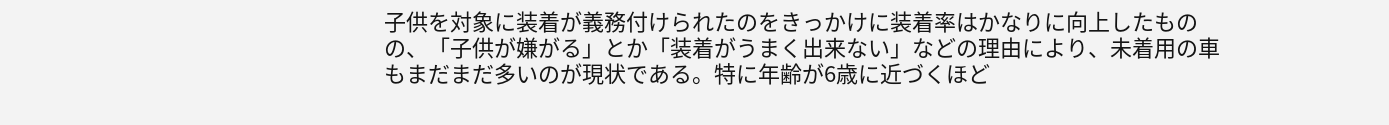子供を対象に装着が義務付けられたのをきっかけに装着率はかなりに向上したものの、「子供が嫌がる」とか「装着がうまく出来ない」などの理由により、未着用の車もまだまだ多いのが現状である。特に年齢が6歳に近づくほど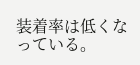装着率は低くなっている。